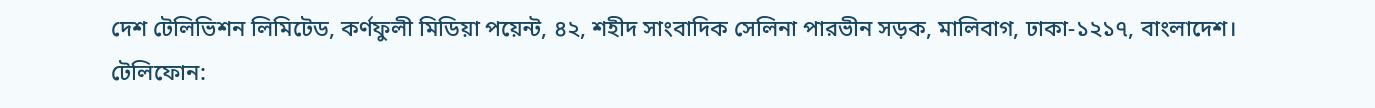দেশ টেলিভিশন লিমিটেড, কর্ণফুলী মিডিয়া পয়েন্ট, ৪২, শহীদ সাংবাদিক সেলিনা পারভীন সড়ক, মালিবাগ, ঢাকা-১২১৭, বাংলাদেশ।
টেলিফোন: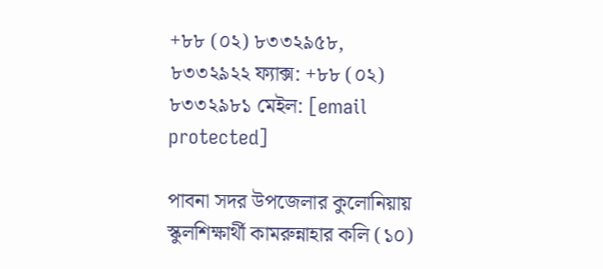+৮৮ (০২) ৮৩৩২৯৫৮, ৮৩৩২৯২২ ফ্যাক্স: +৮৮ (০২) ৮৩৩২৯৮১ মেইল: [email protected]

পাবনা সদর উপজেলার কুলোনিয়ায় স্কুলশিক্ষার্থী কামরুন্নাহার কলি (১০)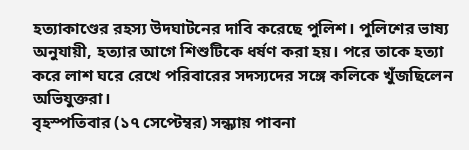হত্যাকাণ্ডের রহস্য উদঘাটনের দাবি করেছে পুলিশ। পুলিশের ভাষ্য অনুযায়ী, হত্যার আগে শিশুটিকে ধর্ষণ করা হয়। পরে তাকে হত্যা করে লাশ ঘরে রেখে পরিবারের সদস্যদের সঙ্গে কলিকে খুঁজছিলেন অভিযুক্তরা।
বৃহস্পতিবার (১৭ সেপ্টেম্বর) সন্ধ্যায় পাবনা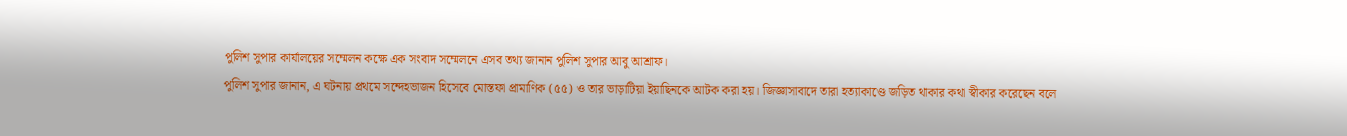পুলিশ সুপার কার্যালয়ের সম্মেলন কক্ষে এক সংবাদ সম্মেলনে এসব তথ্য জানান পুলিশ সুপার আবু আশ্রাফ।
পুলিশ সুপার জানান, এ ঘটনায় প্রথমে সন্দেহভাজন হিসেবে মোস্তফা প্রামাণিক (৫৫) ও তার ভাড়াটিয়া ইয়াছিনকে আটক করা হয়। জিজ্ঞাসাবাদে তারা হত্যাকাণ্ডে জড়িত থাকার কথা স্বীকার করেছেন বলে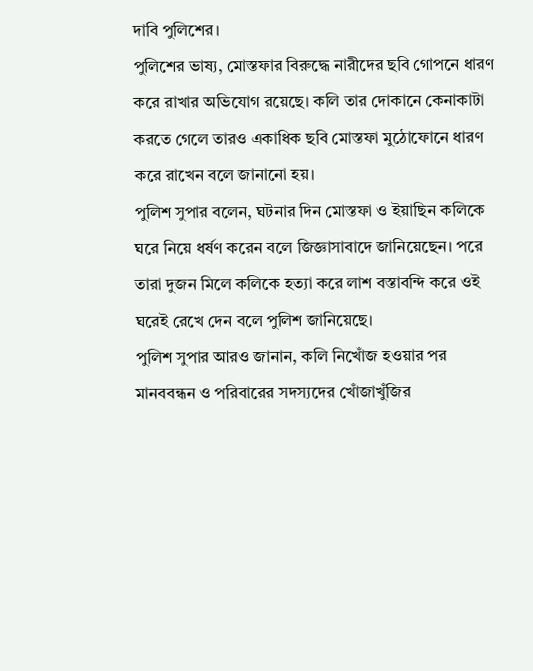দাবি পুলিশের।
পুলিশের ভাষ্য, মোস্তফার বিরুদ্ধে নারীদের ছবি গোপনে ধারণ করে রাখার অভিযোগ রয়েছে। কলি তার দোকানে কেনাকাটা করতে গেলে তারও একাধিক ছবি মোস্তফা মুঠোফোনে ধারণ করে রাখেন বলে জানানো হয়।
পুলিশ সুপার বলেন, ঘটনার দিন মোস্তফা ও ইয়াছিন কলিকে ঘরে নিয়ে ধর্ষণ করেন বলে জিজ্ঞাসাবাদে জানিয়েছেন। পরে তারা দুজন মিলে কলিকে হত্যা করে লাশ বস্তাবন্দি করে ওই ঘরেই রেখে দেন বলে পুলিশ জানিয়েছে।
পুলিশ সুপার আরও জানান, কলি নিখোঁজ হওয়ার পর মানববন্ধন ও পরিবারের সদস্যদের খোঁজাখুঁজির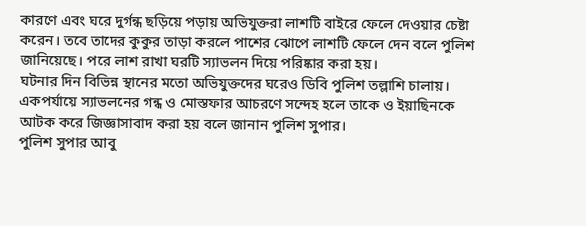কারণে এবং ঘরে দুর্গন্ধ ছড়িয়ে পড়ায় অভিযুক্তরা লাশটি বাইরে ফেলে দেওয়ার চেষ্টা করেন। তবে তাদের কুকুর তাড়া করলে পাশের ঝোপে লাশটি ফেলে দেন বলে পুলিশ জানিয়েছে। পরে লাশ রাখা ঘরটি স্যাভলন দিয়ে পরিষ্কার করা হয়।
ঘটনার দিন বিভিন্ন স্থানের মতো অভিযুক্তদের ঘরেও ডিবি পুলিশ তল্লাশি চালায়। একপর্যায়ে স্যাভলনের গন্ধ ও মোস্তফার আচরণে সন্দেহ হলে তাকে ও ইয়াছিনকে আটক করে জিজ্ঞাসাবাদ করা হয় বলে জানান পুলিশ সুপার।
পুলিশ সুপার আবু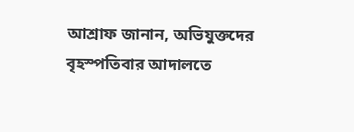আশ্রাফ জানান, অভিযুক্তদের বৃহস্পতিবার আদালতে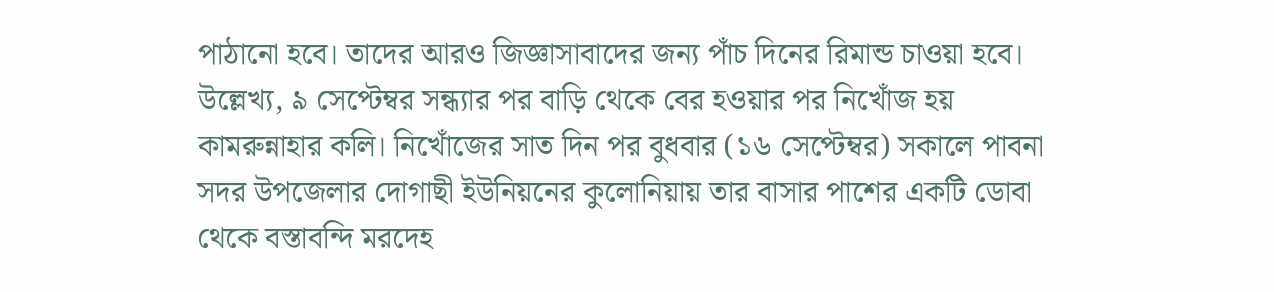পাঠানো হবে। তাদের আরও জিজ্ঞাসাবাদের জন্য পাঁচ দিনের রিমান্ড চাওয়া হবে।
উল্লেখ্য, ৯ সেপ্টেম্বর সন্ধ্যার পর বাড়ি থেকে বের হওয়ার পর নিখোঁজ হয় কামরুন্নাহার কলি। নিখোঁজের সাত দিন পর বুধবার (১৬ সেপ্টেম্বর) সকালে পাবনা সদর উপজেলার দোগাছী ইউনিয়নের কুলোনিয়ায় তার বাসার পাশের একটি ডোবা থেকে বস্তাবন্দি মরদেহ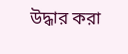উদ্ধার করা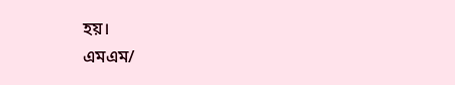হয়।
এমএম/